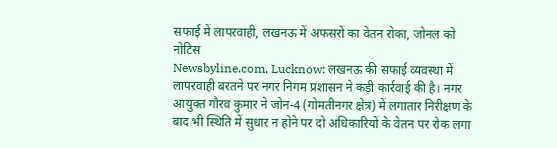सफाई में लापरवाही, लखनऊ में अफसरों का वेतन रोका, जोनल को नोटिस
Newsbyline.com, Lucknow: लखनऊ की सफाई व्यवस्था में लापरवाही बरतने पर नगर निगम प्रशासन ने कड़ी कार्रवाई की है। नगर आयुक्त गौरव कुमार ने जोन-4 (गोमतीनगर क्षेत्र) में लगातार निरीक्षण के बाद भी स्थिति में सुधार न होने पर दो अधिकारियों के वेतन पर रोक लगा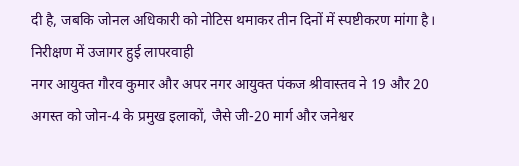दी है, जबकि जोनल अधिकारी को नोटिस थमाकर तीन दिनों में स्पष्टीकरण मांगा है।
निरीक्षण में उजागर हुई लापरवाही
नगर आयुक्त गौरव कुमार और अपर नगर आयुक्त पंकज श्रीवास्तव ने 19 और 20 अगस्त को जोन-4 के प्रमुख इलाकों, जैसे जी-20 मार्ग और जनेश्वर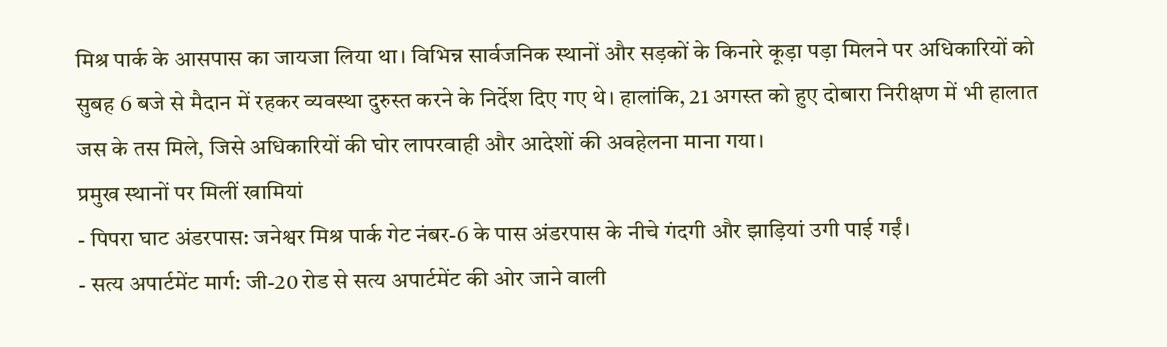मिश्र पार्क के आसपास का जायजा लिया था। विभिन्न सार्वजनिक स्थानों और सड़कों के किनारे कूड़ा पड़ा मिलने पर अधिकारियों को सुबह 6 बजे से मैदान में रहकर व्यवस्था दुरुस्त करने के निर्देश दिए गए थे। हालांकि, 21 अगस्त को हुए दोबारा निरीक्षण में भी हालात जस के तस मिले, जिसे अधिकारियों की घोर लापरवाही और आदेशों की अवहेलना माना गया।
प्रमुख स्थानों पर मिलीं खामियां
- पिपरा घाट अंडरपास: जनेश्वर मिश्र पार्क गेट नंबर-6 के पास अंडरपास के नीचे गंदगी और झाड़ियां उगी पाई गईं।
- सत्य अपार्टमेंट मार्ग: जी-20 रोड से सत्य अपार्टमेंट की ओर जाने वाली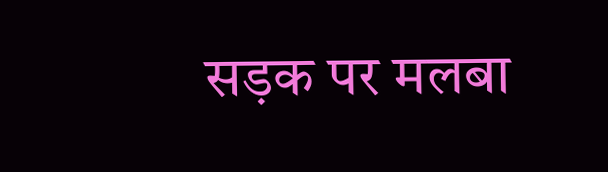सड़क पर मलबा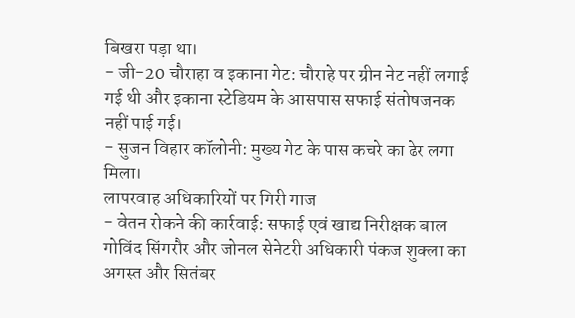बिखरा पड़ा था।
- जी-20 चौराहा व इकाना गेट: चौराहे पर ग्रीन नेट नहीं लगाई गई थी और इकाना स्टेडियम के आसपास सफाई संतोषजनक नहीं पाई गई।
- सुजन विहार कॉलोनी: मुख्य गेट के पास कचरे का ढेर लगा मिला।
लापरवाह अधिकारियों पर गिरी गाज
- वेतन रोकने की कार्रवाई: सफाई एवं खाद्य निरीक्षक बाल गोविंद सिंगरौर और जोनल सेनेटरी अधिकारी पंकज शुक्ला का अगस्त और सितंबर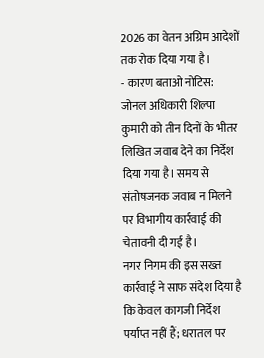2026 का वेतन अग्रिम आदेशों तक रोक दिया गया है।
- कारण बताओ नोटिस: जोनल अधिकारी शिल्पा कुमारी को तीन दिनों के भीतर लिखित जवाब देने का निर्देश दिया गया है। समय से संतोषजनक जवाब न मिलने पर विभागीय कार्रवाई की चेतावनी दी गई है।
नगर निगम की इस सख्त कार्रवाई ने साफ संदेश दिया है कि केवल कागजी निर्देश पर्याप्त नहीं हैं; धरातल पर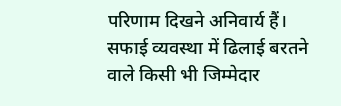परिणाम दिखने अनिवार्य हैं। सफाई व्यवस्था में ढिलाई बरतने वाले किसी भी जिम्मेदार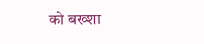को बख्शा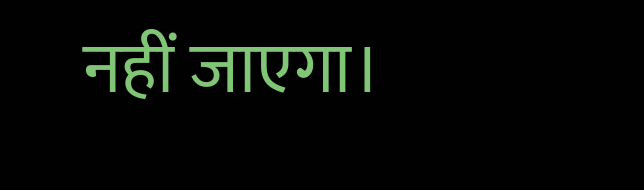नहीं जाएगा।